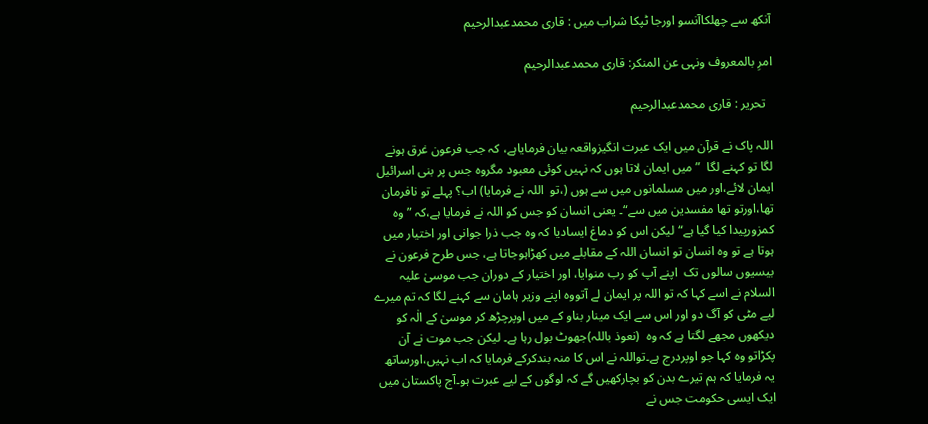آنکھ سے چھلکاآنسو اورجا ٹپکا شراب میں : قاری محمدعبدالرحیم

امرِ بالمعروف ونہی عن المنکر: قاری محمدعبدالرحیم

  تحریر : قاری محمدعبدالرحیم

اللہ پاک نے قرآن میں ایک عبرت انگیزواقعہ بیان فرمایاہے، کہ جب فرعون غرق ہونے لگا تو کہنے لگا  ”میں ایمان لاتا ہوں کہ نہیں کوئی معبود مگروہ جس پر بنی اسرائیل ایمان لائے،اور میں مسلمانوں میں سے ہوں (،تو  اللہ نے فرمایا) اب؟ پہلے تو نافرمان تھا،اورتو تھا مفسدین میں سے“۔ یعنی انسان کو جس کو اللہ نے فرمایا ہے،کہ ”وہ کمزورپیدا کیا گیا ہے“لیکن اس کو دماغ ایسادیا کہ وہ جب ذرا جوانی اور اختیار میں ہوتا ہے تو وہ انسان تو انسان اللہ کے مقابلے میں کھڑاہوجاتا ہے، جس طرح فرعون نے بیسیوں سالوں تک  اپنے آپ کو رب منوایا، اور اختیار کے دوران جب موسیٰ علیہ السلام نے اسے کہا کہ تو اللہ پر ایمان لے آتووہ اپنے وزیر ہامان سے کہنے لگا کہ تم میرے لیے مٹی کو آگ دو اور اس سے ایک مینار بناو کے میں اوپرچڑھ کر موسیٰ کے الٰہ کو دیکھوں مجھے لگتا ہے کہ وہ  (نعوذ باللہ)جھوٹ بول رہا ہے۔ لیکن جب موت نے آن پکڑاتو وہ کہا جو اوپردرج ہے۔تواللہ نے اس کا منہ بندکرکے فرمایا کہ اب نہیں،اورساتھ یہ فرمایا کہ ہم تیرے بدن کو بچارکھیں گے کہ لوگوں کے لیے عبرت ہو۔آج پاکستان میں ایک ایسی حکومت جس نے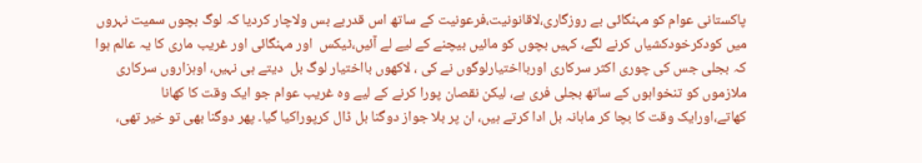پاکستانی عوام کو مہنگائی بے روزگاری،لاقانونیت،فرعونیت کے ساتھ اس قدربے بس ولاچار کردیا کہ لوگ بچوں سمیت نہروں میں کودکرخودکشیاں کرنے لگے، کہیں بچوں کو مائیں بیچنے کے لیے لے آئیں،ٹیکس  اور مہنگائی اور غریب ماری کا یہ عالم ہوا کہ بجلی جس کی چوری اکثر سرکاری اوربااختیارلوگوں نے کی ، لاکھوں بااختیار لوگ بل  دیتے ہی نہیں، اوہزاروں سرکاری ملازموں کو تنخواہوں کے ساتھ بجلی فری ہے، لیکن نقصان پورا کرنے کے لیے وہ غریب عوام جو ایک وقت کا کھانا کھاتے،اورایک وقت کا بچا کر ماہانہ بل ادا کرتے ہیں، ان پر بلا جواز دوگنا بل ڈال کرپوراکیا گیا۔ پھر دوگنا بھی تو خیر تھی،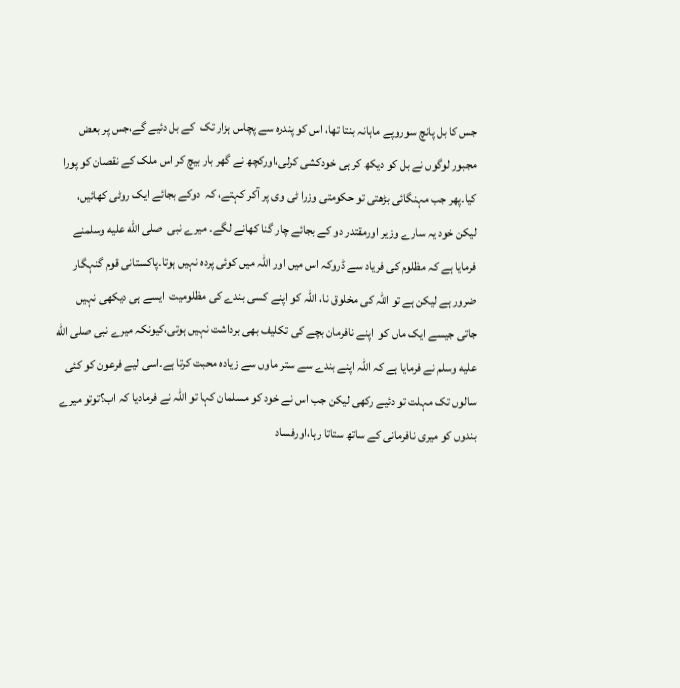جس کا بل پانچ سوروپے ماہانہ بنتا تھا، اس کو پندرہ سے پچاس ہزار تک  کے بل دئیے گے،جس پر بعض مجبور لوگوں نے بل کو دیکھ کر ہی خودکشی کرلی،اورکچھ نے گھر بار بیچ کر اس ملک کے نقصان کو پورا کیا۔پھر جب مہنگائی بڑھتی تو حکومتی وزرا ٹی وی پر آکر کہتے، کہ  دوکے بجائے ایک روٹی کھائیں، لیکن خود یہ سارے وزیر اورمقتدر دو کے بجائے چار گنا کھانے لگے۔ میرے نبی  صلى الله عليه وسلمنے فرمایا ہے کہ مظلوم کی فریاد سے ڈروکہ اس میں اور اللہ میں کوئی پردہ نہیں ہوتا۔پاکستانی قوم گنہگار ضرور ہے لیکن ہے تو اللہ کی مخلوق نا، اللہ کو اپنے کسی بندے کی مظلومیت  ایسے ہی دیکھی نہیں جاتی جیسے ایک ماں کو  اپنے نافرمان بچے کی تکلیف بھی برداشت نہیں ہوتی،کیونکہ میرے نبی صلى الله عليه وسلم نے فرمایا ہے کہ اللہ اپنے بندے سے ستر ماوں سے زیادہ محبت کرتا ہے۔اسی لیے فرعون کو کئی سالوں تک مہلت تو دئیے رکھی لیکن جب اس نے خود کو مسلمان کہا تو اللہ نے فرمادیا کہ اب؟توتو میرے بندوں کو میری نافرمانی کے ساتھ ستاتا رہا،اورفساد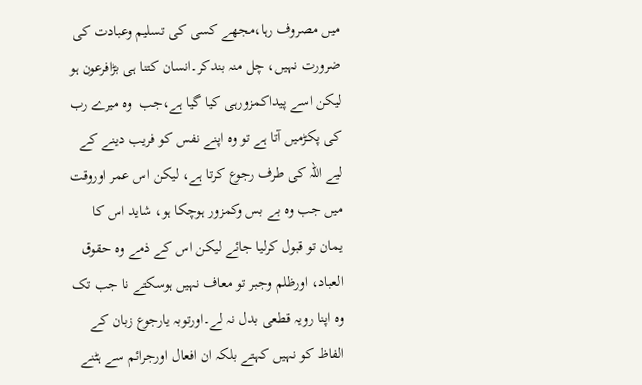میں مصروف رہا،مجھے کسی کی تسلیم وعبادت کی ضرورت نہیں، چل منہ بندکر۔انسان کتنا ہی بڑافرعون ہو لیکن اسے پیداکمزورہی کیا گیا ہے،جب  وہ میرے رب کی پکڑمیں آتا ہے تو وہ اپنے نفس کو فریب دینے کے لیے اللہ کی طرف رجوع کرتا ہے، لیکن اس عمر اوروقت میں جب وہ بے بس وکمزور ہوچکا ہو، شاید اس کا یمان تو قبول کرلیا جائے لیکن اس کے ذمے وہ حقوق العباد، اورظلم وجبر تو معاف نہیں ہوسکتے نا جب تک وہ اپنا رویہ قطعی بدل نہ لے۔اورتوبہ یارجوع زبان کے الفاظ کو نہیں کہتے بلکہ ان افعال اورجرائم سے ہٹنے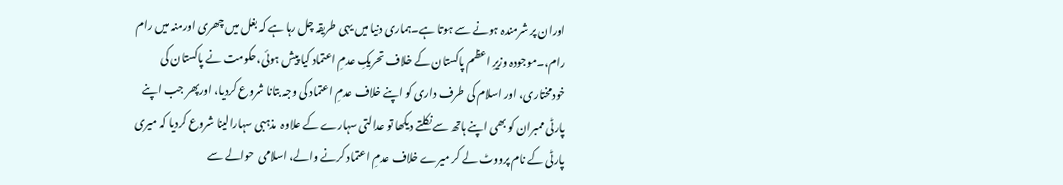اوران پر شرمندہ ہونے سے ہوتا ہے۔ہماری دنیا میں یہی طریقہ چل رہا ہے کہ بغل میں چھری اورمنہ میں رام رام،۔موجودہ وزیرِ اعظم پاکستان کے خلاف تحریکِ عدمِ اعتماد کیا پیش ہوئی،حکومت نے پاکستان کی خودمختاری، اور اسلام کی طرف داری کو اپنے خلاف عدمِ اعتماد کی وجہ بتانا شروع کردیا، اورپھر جب اپنے  پارٹی ممبران کو بھی اپنے ہاتھ سے نکلتے دیکھا تو عدالتی سہارے کے علاوہ  مذہبی سہارالینا شروع کردیا کہ میری پارٹی کے نام پرووٹ لے کر میرے خلاف عدمِ اعتماد کرنے والے، اسلامی  حوالے سے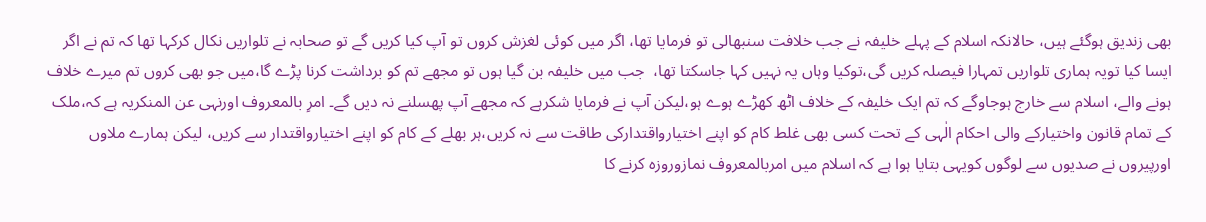بھی زندیق ہوگئے ہیں، حالانکہ اسلام کے پہلے خلیفہ نے جب خلافت سنبھالی تو فرمایا تھا، اگر میں کوئی لغزش کروں تو آپ کیا کریں گے تو صحابہ نے تلواریں نکال کرکہا تھا کہ تم نے اگر ایسا کیا تویہ ہماری تلواریں تمہارا فیصلہ کریں گی،توکیا وہاں یہ نہیں کہا جاسکتا تھا،  جب میں خلیفہ بن گیا ہوں تو مجھے تم کو برداشت کرنا پڑے گا،میں جو بھی کروں تم میرے خلاف ہونے والے، اسلام سے خارج ہوجاوگے کہ تم ایک خلیفہ کے خلاف اٹھ کھڑے ہوے ہو،لیکن آپ نے فرمایا شکرہے کہ مجھے آپ پھسلنے نہ دیں گے۔ امرِ بالمعروف اورنہی عن المنکریہ ہے کہ،ملک کے تمام قانون واختیارکے والی احکام الٰہی کے تحت کسی بھی غلط کام کو اپنے اختیارواقتدارکی طاقت سے نہ کریں،ہر بھلے کے کام کو اپنے اختیارواقتدار سے کریں، لیکن ہمارے ملاوں اورپیروں نے صدیوں سے لوگوں کویہی بتایا ہوا ہے کہ اسلام میں امربالمعروف نمازوروزہ کرنے کا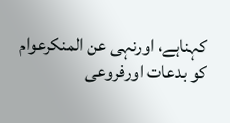کہناہے، اورنہی عن المنکرعوام کو بدعات اورفروعی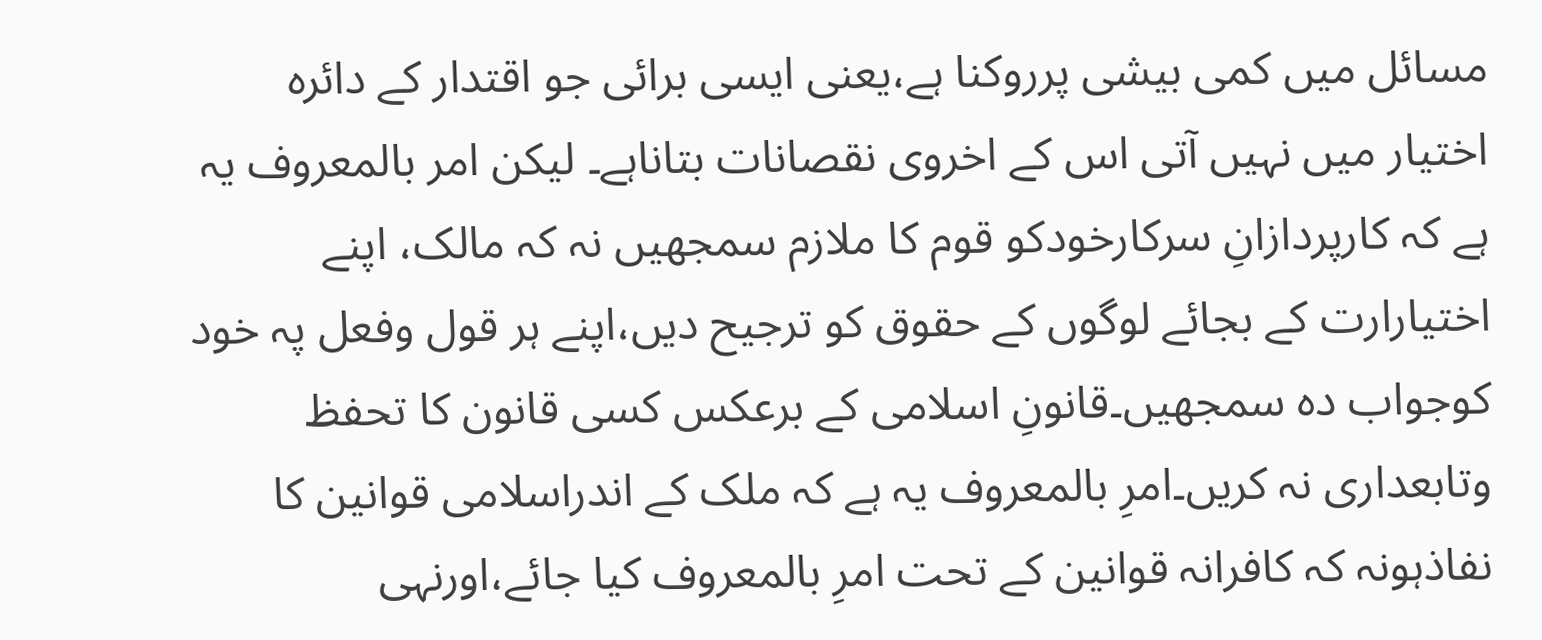مسائل میں کمی بیشی پرروکنا ہے،یعنی ایسی برائی جو اقتدار کے دائرہ اختیار میں نہیں آتی اس کے اخروی نقصانات بتاناہے۔ لیکن امر بالمعروف یہ ہے کہ کارپردازانِ سرکارخودکو قوم کا ملازم سمجھیں نہ کہ مالک، اپنے اختیارارت کے بجائے لوگوں کے حقوق کو ترجیح دیں،اپنے ہر قول وفعل پہ خود کوجواب دہ سمجھیں۔قانونِ اسلامی کے برعکس کسی قانون کا تحفظ وتابعداری نہ کریں۔امرِ بالمعروف یہ ہے کہ ملک کے اندراسلامی قوانین کا نفاذہونہ کہ کافرانہ قوانین کے تحت امرِ بالمعروف کیا جائے،اورنہی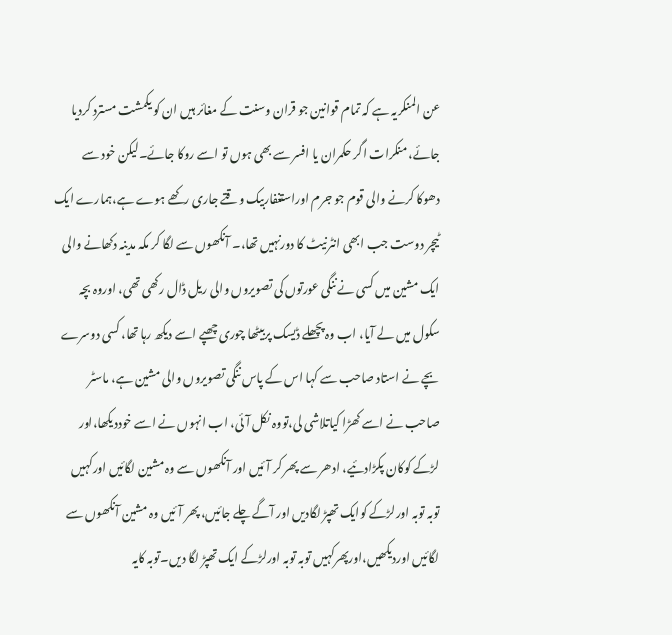عن المنکریہ ہے کہ تمام قوانین جو قران وسنت کے مغائر ہیں ان کو یکمشت مسترد کردیا جائے، منکرات اگر حکمران یا افسر سے بھی ہوں تو اسے روکا جائے۔لیکن خود سے دھوکا کرنے والی قوم جو جرم اوراستغفاربیک وقتے جاری رکھے ہوے ہے،ہمارے ایک ٹیچر دوست جب ابھی انٹرنیٹ کا دورنہیں تھا،۔ آنکھوں سے لگا کر مکہ مدینہ دکھانے والی ایک مشین میں کسی نے ننگی عورتوں کی تصویروں والی ریل ڈال رکھی تھی، اوروہ بچہ سکول میں لے آیا، اب وہ پچھلے ڈیسک پربیٹھا چوری چھپے اسے دیکھ رہا تھا، کسی دوسرے بچے نے استاد صاحب سے کہا اس کے پاس ننگی تصویروں والی مشین ہے، ماسٹر صاحب نے اسے کھڑا کیاتلاشی لی،تووہ نکل آئی، اب انہوں نے اسے خوددیکھا،اور لڑکے کوکان پکڑادئیے، ادھر سے پھر کر آئیں اور آنکھوں سے وہ مشین لگائیں اورکہیں توبہ توبہ اورلڑکے کوایک تھپڑ لگادیں اور آگے چلے جائیں، پھر آئیں وہ مشین آنکھوں سے لگائیں اوردیکھیں،اورپھرکہیں توبہ توبہ اورلڑکے ایک تھپڑ لگا دیں۔توبہ کایہ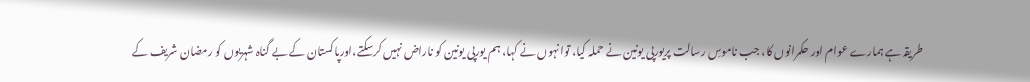طریقہ ہے ہمارے عوام اور حکمرانوں کا، جب ناموسِ رسالت پریورپی یونین نے حملہ کیا، توانہوں نے کہا، ہم یورپی یونین کو ناراض نہیں کرسکتے،اورپاکستان کے بے گناہ شہریوں کو رمضان شریف کے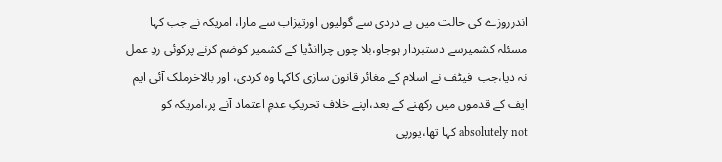اندرروزے کی حالت میں بے دردی سے گولیوں اورتیزاب سے مارا، امریکہ نے جب کہا مسئلہ کشمیرسے دستبردار ہوجاو،بلا چوں چراانڈیا کے کشمیر کوضم کرنے پرکوئی ردِ عمل نہ دیا،جب  فیٹف نے اسلام کے مغائر قانون سازی کاکہا وہ کردی، اور بالاخرملک آئی ایم ایف کے قدموں میں رکھنے کے بعد،اپنے خلاف تحریکِ عدمِ اعتماد آنے پر،امریکہ کو absolutely not کہا تھا،یورپی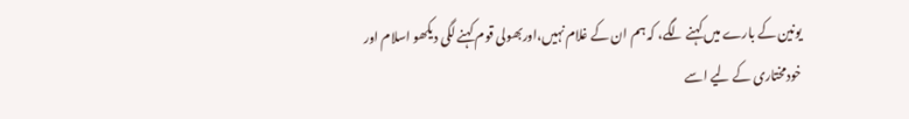یونین کے بارے میں کہنے لگے، کہ ہم ان کے غلام نہیں،اوربھولی قوم کہنے لگی دیکھو اسلام اور خودمختاری کے لیے اسے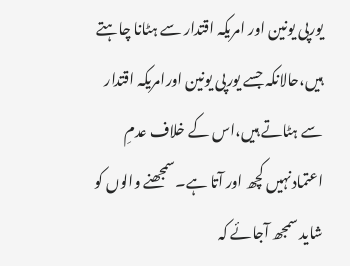یورپی یونین اور امریکہ اقتدار سے ہٹانا چاہتے ہیں،حالانکہ جسے یورپی یونین اورامریکہ اقتدار سے ہٹاتے ہیں،اس کے خلاف عدمِ اعتمادنہیں کچھ اور آتا ہے۔سمجھنے والوں کو شاید سمجھ آجائے کہ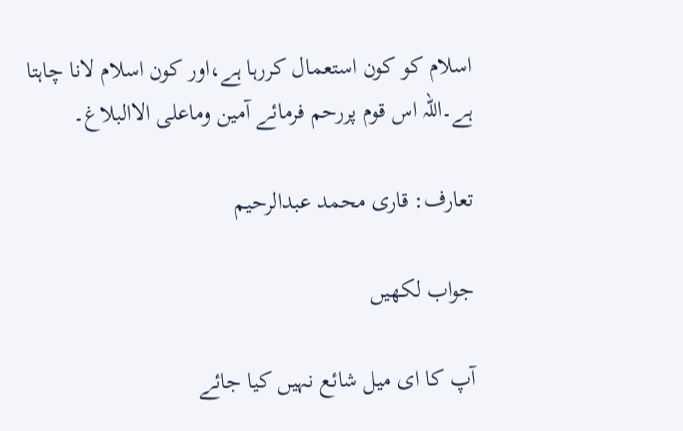اسلام کو کون استعمال کررہا ہے،اور کون اسلام لانا چاہتا ہے۔اللہ اس قوم پررحم فرمائے آمین وماعلی الاالبلاغ۔

تعارف: قاری محمد عبدالرحیم

جواب لکھیں

آپ کا ای میل شائع نہیں کیا جائے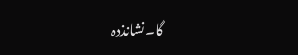گا۔نشانذدہ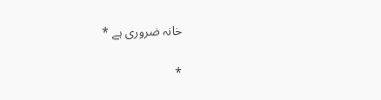خانہ ضروری ہے *

*